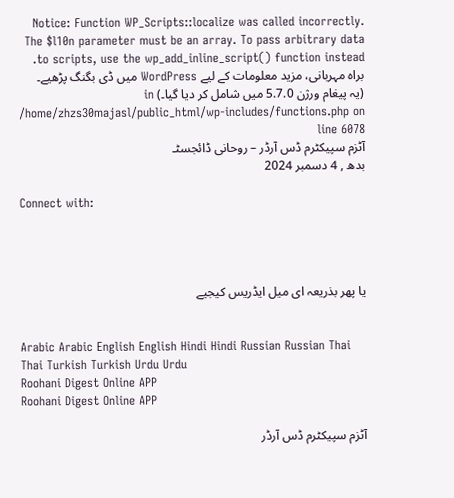Notice: Function WP_Scripts::localize was called incorrectly. The $l10n parameter must be an array. To pass arbitrary data to scripts, use the wp_add_inline_script() function instead. براہ مہربانی، مزید معلومات کے لیے WordPress میں ڈی بگنگ پڑھیے۔ (یہ پیغام ورژن 5.7.0 میں شامل کر دیا گیا۔) in /home/zhzs30majasl/public_html/wp-includes/functions.php on line 6078
آٹزم سپیکٹرم ڈس آرڈر – روحانی ڈائجسٹـ
بدھ , 4 دسمبر 2024

Connect with:




یا پھر بذریعہ ای میل ایڈریس کیجیے


Arabic Arabic English English Hindi Hindi Russian Russian Thai Thai Turkish Turkish Urdu Urdu
Roohani Digest Online APP
Roohani Digest Online APP

آٹزم سپیکٹرم ڈس آرڈر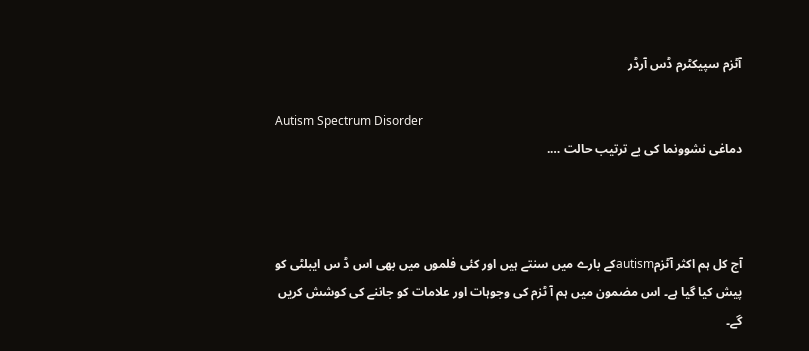آٹزم سپیکٹرم ڈس آرڈر

Autism Spectrum Disorder
دماغی نشوونما کی بے ترتیب حالت ….



آج کل ہم اکثر آٹزمautismکے بارے میں سنتے ہیں اور کئی فلموں میں بھی اس ڈ س ایبلٹی کو پیش کیا گیا ہے۔ اس مضمون میں ہم آ ٹزم کی وجوہات اور علامات کو جاننے کی کوشش کریں گے۔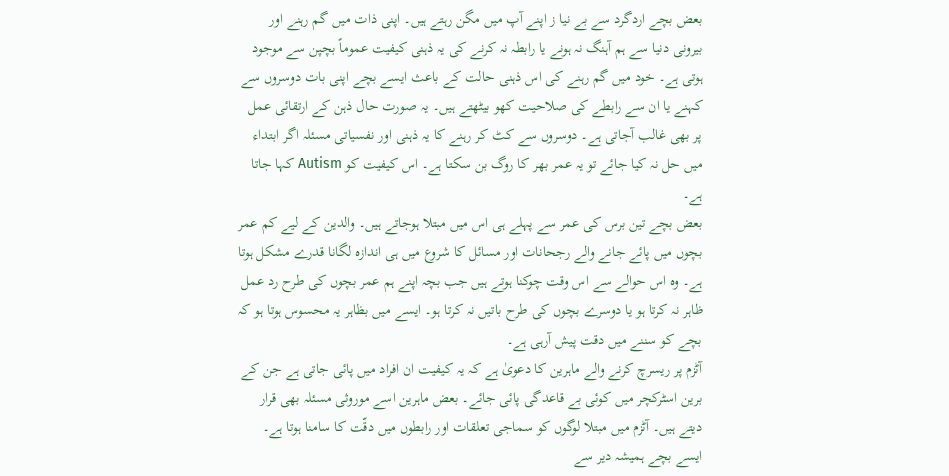بعض بچے اردگرد سے بے نیا ز اپنے آپ میں مگن رہتے ہیں۔ اپنی ذات میں گم رہنے اور بیرونی دنیا سے ہم آہنگ نہ ہونے یا رابطہ نہ کرنے کی یہ ذہنی کیفیت عموماً بچپن سے موجود ہوتی ہے۔ خود میں گم رہنے کی اس ذہنی حالت کے باعث ایسے بچے اپنی بات دوسروں سے کہنے یا ان سے رابطے کی صلاحیت کھو بیٹھتے ہیں۔ یہ صورت حال ذہن کے ارتقائی عمل پر بھی غالب آجاتی ہے۔ دوسروں سے کٹ کر رہنے کا یہ ذہنی اور نفسیاتی مسئلہ اگر ابتداء میں حل نہ کیا جائے تو یہ عمر بھر کا روگ بن سکتا ہے۔ اس کیفیت کو Autism کہا جاتا ہے۔
بعض بچے تین برس کی عمر سے پہلے ہی اس میں مبتلا ہوجاتے ہیں۔ والدین کے لیے کم عمر بچوں میں پائے جانے والے رجحانات اور مسائل کا شروع میں ہی اندازہ لگانا قدرے مشکل ہوتا ہے۔ وہ اس حوالے سے اس وقت چوکنا ہوتے ہیں جب بچہ اپنے ہم عمر بچوں کی طرح رد عمل ظاہر نہ کرتا ہو یا دوسرے بچوں کی طرح باتیں نہ کرتا ہو۔ ایسے میں بظاہر یہ محسوس ہوتا ہو کہ بچے کو سننے میں دقت پیش آرہی ہے۔
آٹزم پر ریسرچ کرنے والے ماہرین کا دعویٰ ہے کہ یہ کیفیت ان افراد میں پائی جاتی ہے جن کے برین اسٹرکچر میں کوئی بے قاعدگی پائی جائے۔ بعض ماہرین اسے موروثی مسئلہ بھی قرار دیتے ہیں۔ آٹزم میں مبتلا لوگوں کو سماجی تعلقات اور رابطوں میں دقّت کا سامنا ہوتا ہے۔ ایسے بچے ہمیشہ دیر سے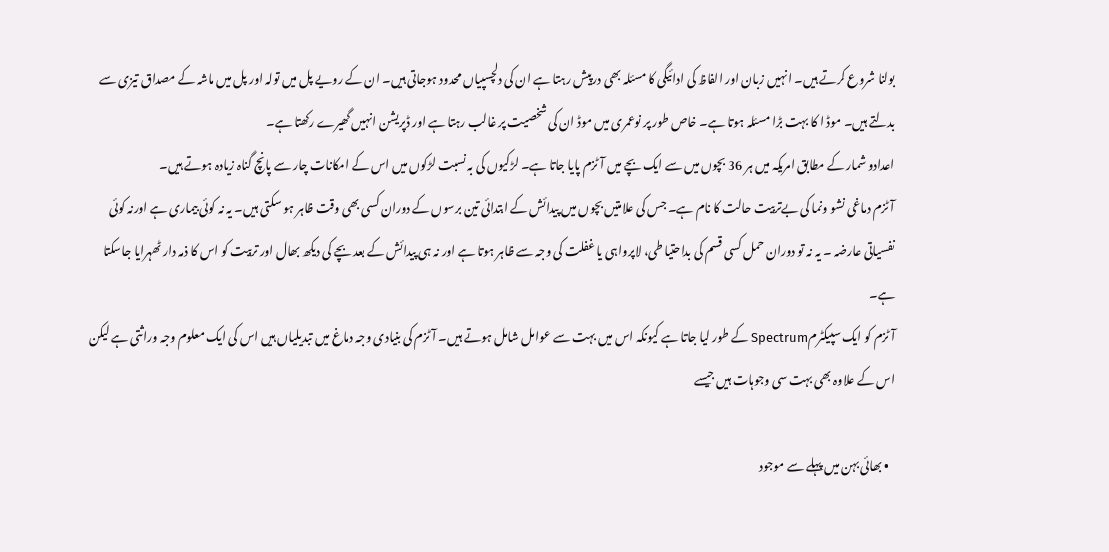بولنا شروع کرتے ہیں۔ انہیں زبان اور الفاظ کی ادائیگی کا مسئلہ بھی درپیش رہتا ہے ان کی دلچسپیاں محدود ہوجاتی ہیں۔ ان کے رویے پل میں تولہ اور پل میں ماشہ کے مصداق تیزی سے بدلتے ہیں۔ موڈ ا کا بہت بڑا مسئلہ ہوتا ہے۔ خاص طور پر نوعمری میں موڈ ان کی شخصیت پر غالب رہتا ہے اور ڈپریشن انہیں گھیرے رکھتا ہے۔
اعدادو شمار کے مطابق امریکہ میں ہر 36 بچوں میں سے ایک بچے میں آٹزم پایا جاتا ہے۔ لڑکیوں کی بہ نسبت لڑکوں میں اس کے امکانات چار سے پانچ گناہ زیادہ ہوتے ہیں۔
آٹزم دماغی نشو ونما کی بےتربیت حالت کا نام ہے۔ جس کی علامتیں بچوں میں پیدائش کے ابتدائی تین برسوں کے دوران کسی بھی وقت ظاہر ہو سکتی ہیں۔ یہ نہ کوئی بیماری ہے اورنہ کوئی نفسیاتی عارضہ ۔ یہ نہ تو دوران حمل کسی قسم کی بداحتیا طی، لاپرواہی یا غفلت کی وجہ سے ظاہر ہوتا ہے اور نہ ہی پیدائش کے بعد بچے کی دیکھ بھال اور تربیت کو اس کا ذمہ دار ٹھہرایا جاسکتا ہے۔
آٹزم کو ایک سپیکٹرمSpectrum کے طور لیا جاتا ہے کیونکہ اس میں بہت سے عوامل شامل ہوتے ہیں۔ آٹزم کی بنیادی وجہ دماغ میں تبدیلیاں ہیں اس کی ایک معلوم وجہ وراثتی ہے لیکن اس کے علاوہ بھی بہت سی وجوہات ہیں جیسے

  • بھائی بہن میں پہلے سے موجود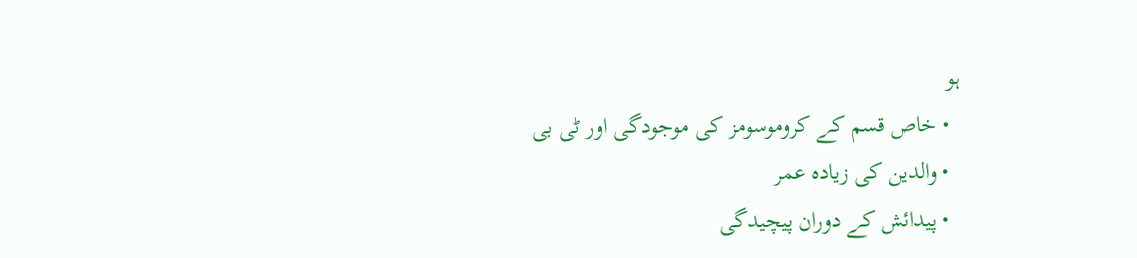ہو
  • خاص قسم کے کروموسومز کی موجودگی اور ٹی بی
  • والدین کی زیادہ عمر
  • پیدائش کے دوران پیچیدگی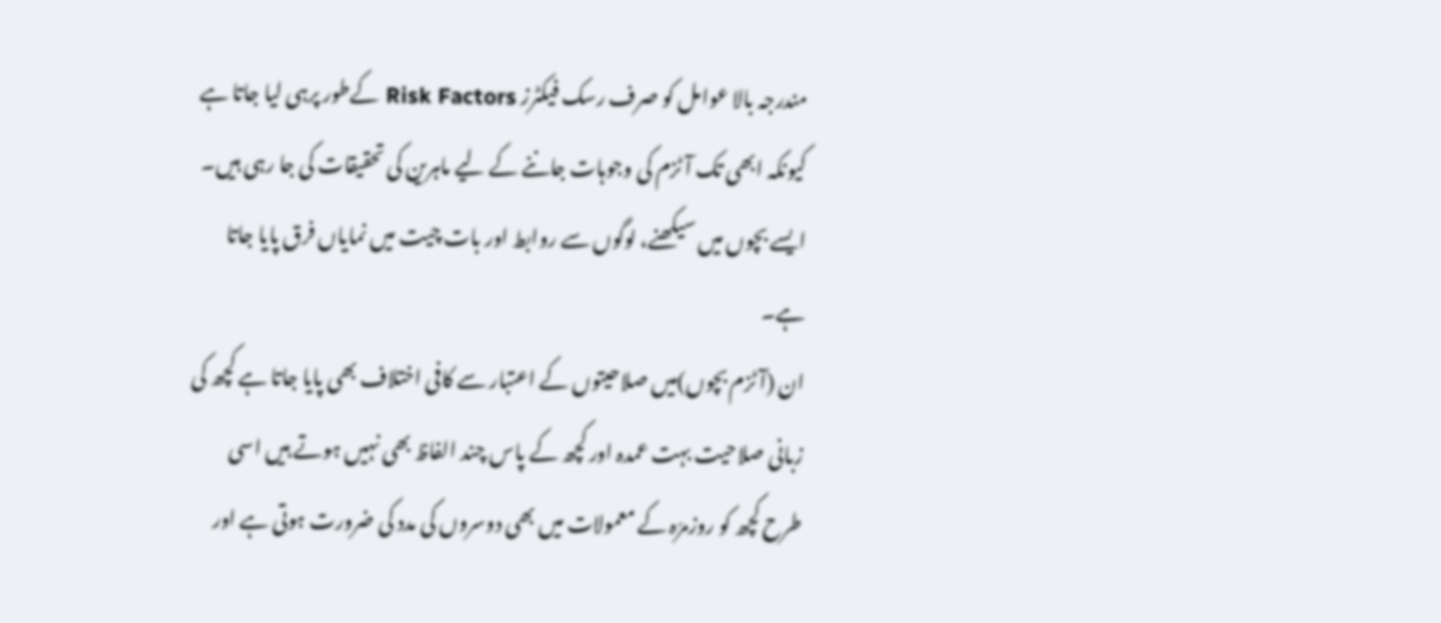مندرجہ بالا عوامل کو صرف رسک فیکٹرز Risk Factors کےطور پرہی لیا جاتا ہے کیونکہ ابھی تک آ ٹزم کی وجوہات جاننے کے لیے ماہرین کی تحقیقات کی جا رہی ہیں۔
ایسے بچوں میں سیکھنے، لوگوں سے روابط اور بات چیت میں نمایاں فرق پایا جاتا ہے۔
ان (آٹزم بچوں)میں صلاحیتوں کے اعتبار سے کافی اختلاف بھی پایا جاتا ہے کچھ کی زبانی صلاحیت بہت عمدہ اور کچھ کے پاس چند الفاظ بھی نہیں ہوتے ہیں اسی طرح کچھ کو روزمرّہ کے معمولات میں بھی دوسروں کی مدد کی ضرورت ہوتی ہے اور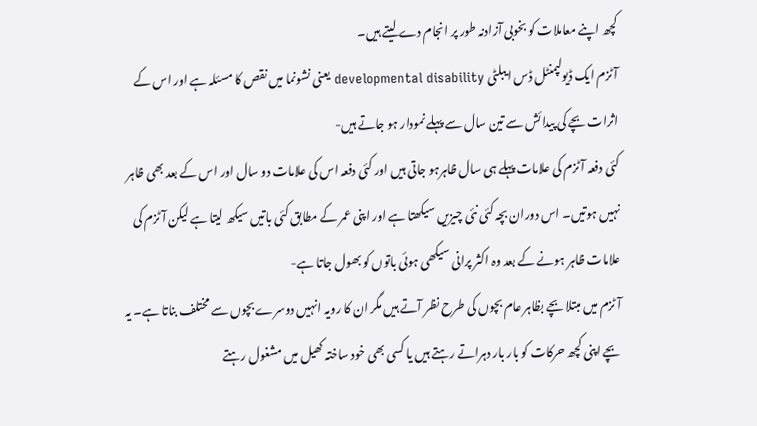کچھ اپنے معاملات کو بخوبی آزادنہ طور پر انجام دے لیتے ہیں۔
آٹزم ایک ڈیولپمنٹل ڈس ایبلٹی developmental disability یعنی نشونما میں نقص کا مسئلہ ہے اور اس کے اثرات بچے کی پیدائش سے تین سال سے پہلے نمودار ہو جاتے ہیں-
کئی دفعہ آ ٹزم کی علامات پہلے ہی سال ظاہرہو جاتی ہیں اور کئی دفعہ اس کی علامات دو سال اور اس کے بعد بھی ظاہر نہیں ہوتیں۔ اس دوران بچہ کئی نئی چیزیں سیکھتا ہے اور اپنی عمر کے مطابق کئی باتیں سیکھ لیتا ہے لیکن آ ٹزم کی علامات ظاہر ہونے کے بعد وہ اکثر پرانی سیکھی ہوئی باتوں کو بھول جاتا ہے-
آٹزم میں مبتلا بچے بظاہر عام بچوں کی طرح نظر آتے ہیں مگر ان کا رویہ انہیں دوسرے بچوں سے مختلف بناتا ہے۔ یہ بچے اپنی کچھ حرکات کو بار بار دہراتے رہتے ہیں یا کسی بھی خود ساختہ کھیل میں مشغول رہتے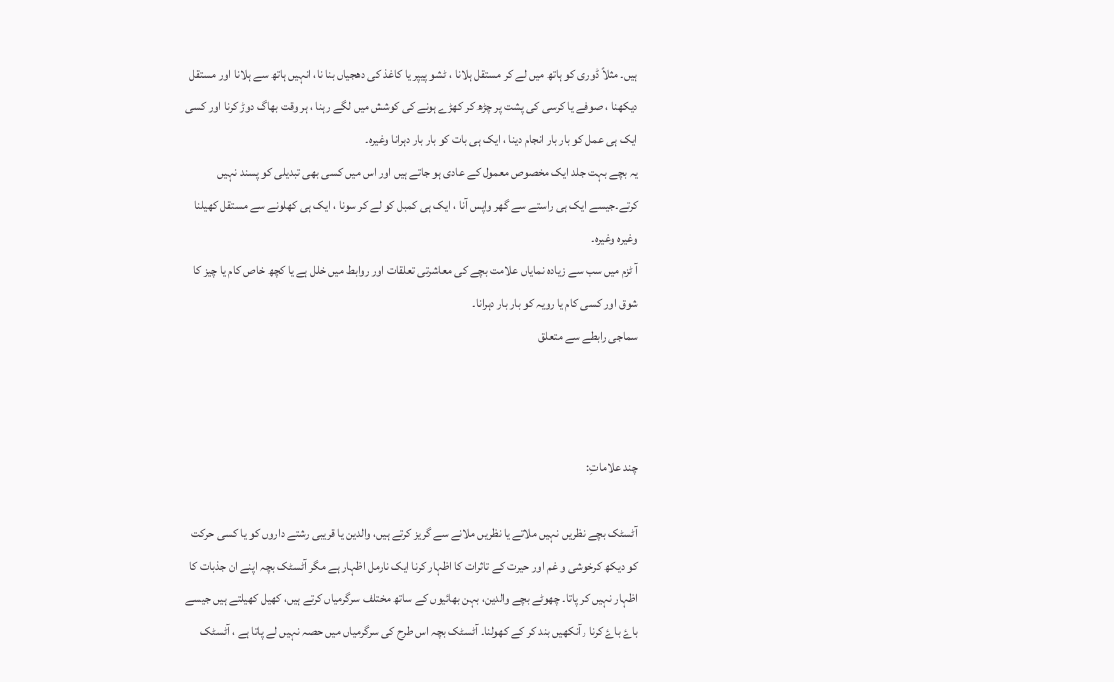ہیں۔ مثلاً ڈوری کو ہاتھ میں لے کر مستقل ہلانا ، ٹشو پیپر یا کاغذ کی دھجیاں بنا نا، انہیں ہاتھ سے ہلانا اور مستقل دیکھنا ، صوفے یا کرسی کی پشت پر چڑھ کر کھڑے ہونے کی کوشش میں لگے رہنا ، ہر وقت بھاگ دوڑ کرنا اور کسی ایک ہی عمل کو بار بار انجام دینا ، ایک ہی بات کو بار بار دہرانا وغیرہ۔
یہ بچے بہت جلد ایک مخصوص معمول کے عادی ہو جاتے ہیں اور اس میں کسی بھی تبدیلی کو پسند نہیں کرتے۔جیسے ایک ہی راستے سے گھر واپس آنا ، ایک ہی کمبل کو لے کر سونا ، ایک ہی کھلونے سے مستقل کھیلنا وغیرہ وغیرہ۔
آ ٹزم میں سب سے زیادہ نمایاں علامت بچے کی معاشرتی تعلقات اور روابط میں خلل ہے یا کچھ خاص کام یا چیز کا شوق اور کسی کام یا رویہ کو بار بار دہرانا۔
سماجی رابطے سے متعلق



چند علاماتِ:

آٹسٹک بچے نظریں نہیں ملاتے یا نظریں ملانے سے گریز کرتے ہیں، والدین یا قریبی رشتے داروں کو یا کسی حرکت کو دیکھ کرخوشی و غم اور حیرت کے تاثرات کا اظہار کرنا ایک نارمل اظہار ہے مگر آٹسٹک بچہ اپنے ان جذبات کا اظہار نہیں کر پاتا۔ چھوٹے بچے والدین، بہن بھائیوں کے ساتھ مختلف سرگرمیاں کرتے ہیں، کھیل کھیلتے ہیں جیسے باۓ باۓ کرنا ٫آنکھیں بند کر کے کھولنا۔ آٹسٹک بچہ اس طرح کی سرگرمیاں میں حصہ نہیں لے پاتا ہے ، آٹسٹک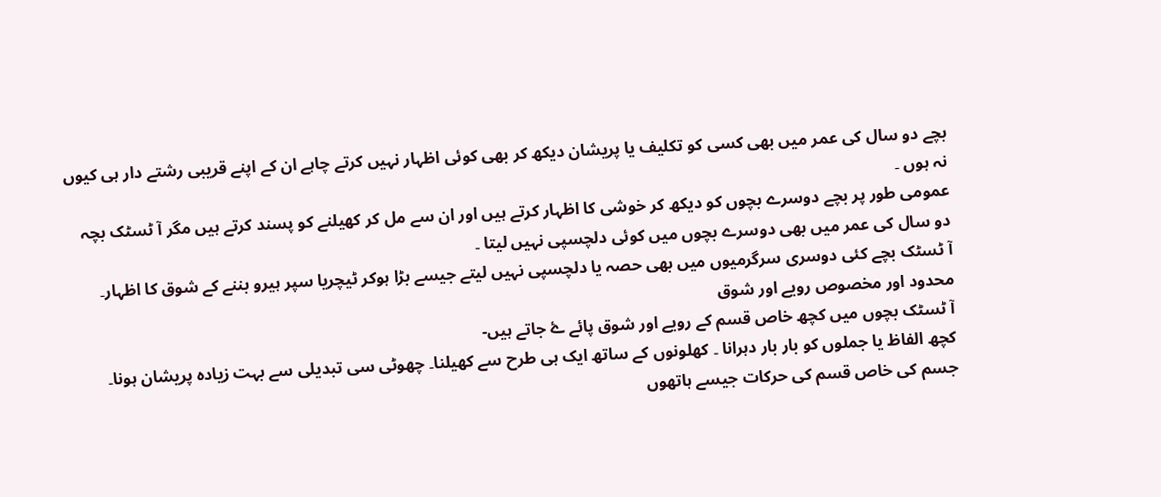بچے دو سال کی عمر میں بھی کسی کو تکلیف یا پریشان دیکھ کر بھی کوئی اظہار نہیں کرتے چاہے ان کے اپنے قریبی رشتے دار ہی کیوں نہ ہوں ۔
عمومی طور پر بچے دوسرے بچوں کو دیکھ کر خوشی کا اظہار کرتے ہیں اور ان سے مل کر کھیلنے کو پسند کرتے ہیں مگر آ ٹسٹک بچہ دو سال کی عمر میں بھی دوسرے بچوں میں کوئی دلچسپی نہیں لیتا ۔
آ ٹسٹک بچے کئی دوسری سرگرمیوں میں بھی حصہ یا دلچسپی نہیں لیتے جیسے بڑا ہوکر ٹیچریا سپر ہیرو بننے کے شوق کا اظہار۔
محدود اور مخصوص رویے اور شوق
آ ٹسٹک بچوں میں کچھ خاص قسم کے رویے اور شوق پائے ۓ جاتے ہیں-
کچھ الفاظ یا جملوں کو بار بار دہرانا ۔ کھلونوں کے ساتھ ایک ہی طرح سے کھیلنا۔ چھوٹی سی تبدیلی سے بہت زیادہ پریشان ہونا۔
جسم کی خاص قسم کی حرکات جیسے ہاتھوں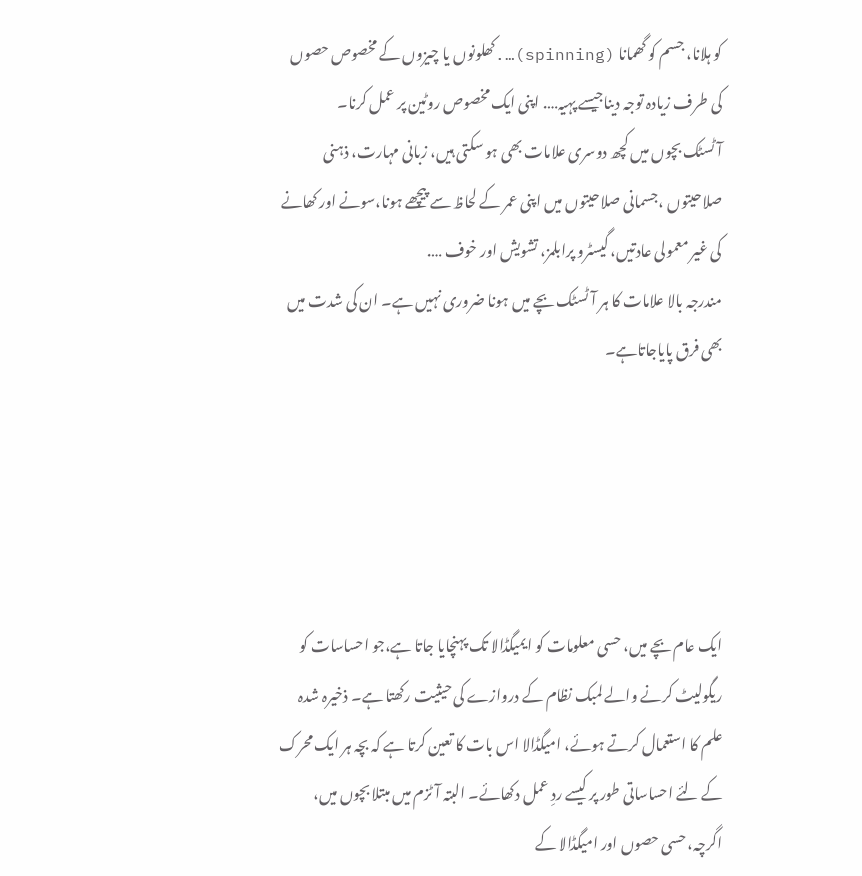کو ہلانا، جسم کو گھمانا (spinning)….کھلونوں یا چیزوں کے مخصوص حصوں کی طرف زیادہ توجہ دیناجیسے پہیہ…. اپنی ایک مخصوص روٹین پر عمل کرنا۔
آ ٹسٹک بچوں میں کچھ دوسری علامات بھی ہو سکتی ہیں، زبانی مہارت، ذہنی صلاحیتوں ،جسمانی صلاحیتوں میں اپنی عمر کے لحاظ سے پیچھے ہونا،سونے اور کھانے کی غیر معمولی عادتیں، گیسٹرو پرابلمز، تشویش اور خوف ….
مندرجہ بالا علامات کا ہر آٹسٹک بچے میں ہونا ضروری نہیں ہے۔ ان کی شدت میں بھی فرق پایاجاتاہے۔





ایک عام بچے میں، حسی معلومات کو ایمیگڈالا تک پہنچایا جاتا ہے،جو احساسات کو ریگولیٹ کرنے والے لمبک نظام کے دروازے کی حیثیت رکھتا ہے۔ ذخیرہ شدہ علم کا استعمال کرتے ہوئے، امیگڈالا اس بات کا تعین کرتا ہے کہ بچہ ہر ایک محرک کے لئے احساساتی طور پر کیسے ردِ عمل دکھائے۔ البتہ آٹزم میں مبتلا بچوں میں، اگرچہ، حسی حصوں اور امیگڈالا کے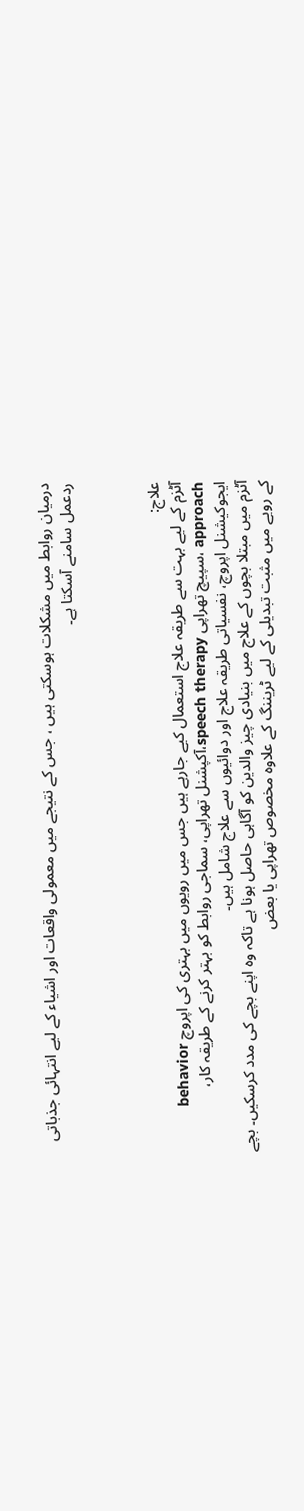درمیان روابط میں مشکلات ہوسکتی ہیں ، جس کے نتیجے میں معمولی واقعات اور اشیاء کے لیے انتہائی جذباتی ردعمل سامنے آسکتا ہے۔



علاج:
آٹزم کے لیے بہت سے طریقہ علاج استعمال کیے جارہے ہیں جس میں رویوں میں بہتری کی اپروچ behavior approach ،سپیچ تھراپی speech therapy،آکپشنل تھراپی، سماجی روابط کو بہتر کرنے کے طریقہ کار، ایجوکیشنل اپروچ، نفسیاتی طریقہ علاج اور دوائیوں سے علاج شامل ہیں۔
آٹزم میں مبتلا بچوں کے علاج میں بنیادی چیز والدین کو آگاہی حاصل ہونا ہے تاکہ وہ اپنے بچے کی مدد کرسکیں۔ بچے کے رویے میں مثبت تبدیلی کے لیے ٹریننگ کے علاوہ مخصوص تھراپی یا بعض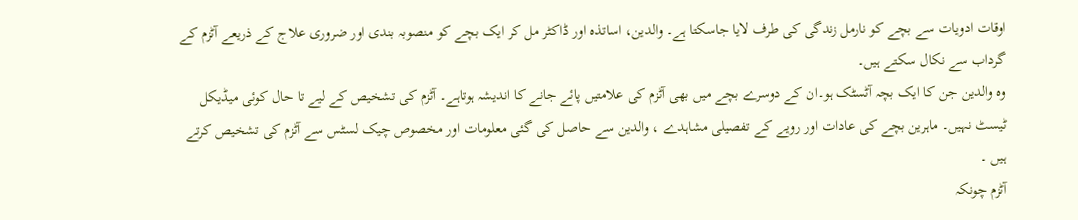اوقات ادویات سے بچے کو نارمل زندگی کی طرف لایا جاسکتا ہے۔ والدین، اساتذہ اور ڈاکٹر مل کر ایک بچے کو منصوبہ بندی اور ضروری علاج کے ذریعے آٹزم کے گرداب سے نکال سکتے ہیں۔
وہ والدین جن کا ایک بچہ آٹسٹک ہو۔ان کے دوسرے بچے میں بھی آٹزم کی علامتیں پائے جانے کا اندیشہ ہوتاہے۔ آٹزم کی تشخیص کے لیے تا حال کوئی میڈیکل ٹیسٹ نہیں۔ ماہرین بچے کی عادات اور رویے کے تفصیلی مشاہدے ، والدین سے حاصل کی گئی معلومات اور مخصوص چیک لسٹس سے آٹزم کی تشخیص کرتے ہیں ۔
آٹزم چونکہ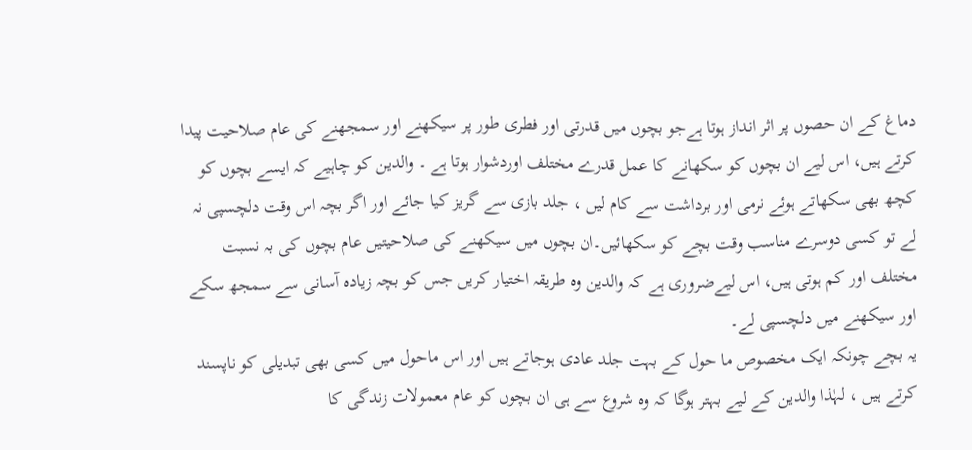دماغ کے ان حصوں پر اثر انداز ہوتا ہےجو بچوں میں قدرتی اور فطری طور پر سیکھنے اور سمجھنے کی عام صلاحیت پیدا کرتے ہیں، اس لیے ان بچوں کو سکھانے کا عمل قدرے مختلف اوردشوار ہوتا ہے ۔ والدین کو چاہیے کہ ایسے بچوں کو کچھ بھی سکھاتے ہوئے نرمی اور برداشت سے کام لیں ، جلد بازی سے گریز کیا جائے اور اگر بچہ اس وقت دلچسپی نہ لے تو کسی دوسرے مناسب وقت بچے کو سکھائیں۔ان بچوں میں سیکھنے کی صلاحیتیں عام بچوں کی بہ نسبت مختلف اور کم ہوتی ہیں، اس لیےضروری ہے کہ والدین وہ طریقہ اختیار کریں جس کو بچہ زیادہ آسانی سے سمجھ سکے اور سیکھنے میں دلچسپی لے۔
یہ بچے چونکہ ایک مخصوص ما حول کے بہت جلد عادی ہوجاتے ہیں اور اس ماحول میں کسی بھی تبدیلی کو ناپسند کرتے ہیں ، لہٰذا والدین کے لیے بہتر ہوگا کہ وہ شروع سے ہی ان بچوں کو عام معمولات زندگی کا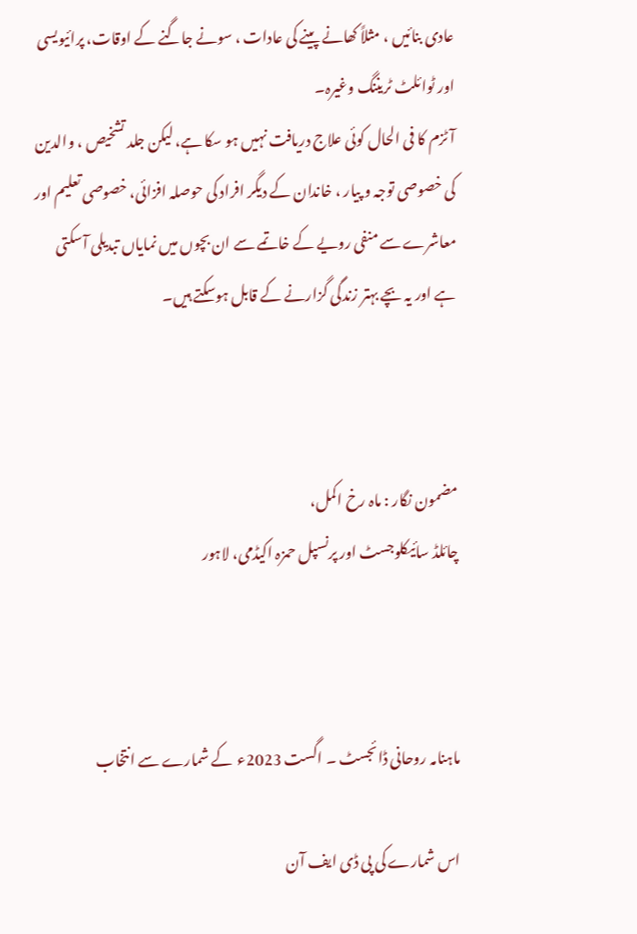عادی بنائیں ، مثلاً کھانے پینے کی عادات ، سونے جاگنے کے اوقات، پرائیویسی اور ٹوائلٹ ٹریننگ وغیرہ۔
آٹزم کا فی الحال کوئی علاج دریافت نہیں ہو سکا ہے، لیکن جلد تشخیص ، والدین کی خصوصی توجہ و پیار ، خاندان کے دیگر افراد کی حوصلہ افزائی، خصوصی تعلیم اور معاشرے سے منفی رویے کے خاتمے سے ان بچوں میں نمایاں تبدیلی آسکتی ہے اور یہ بچے بہتر زندگی گزارنے کے قابل ہوسکتے ہیں۔



مضمون نگار : ماہ رخ اکمل،
چائلڈ سائیکلوجسٹ اور پرنسپل حمزہ اکیڈمی، لاہور



ماہنامہ روحانی ڈائجسٹ ۔ اگست 2023ء  کے شمارے سے انتخاب

اس شمارے کی پی ڈی ایف آن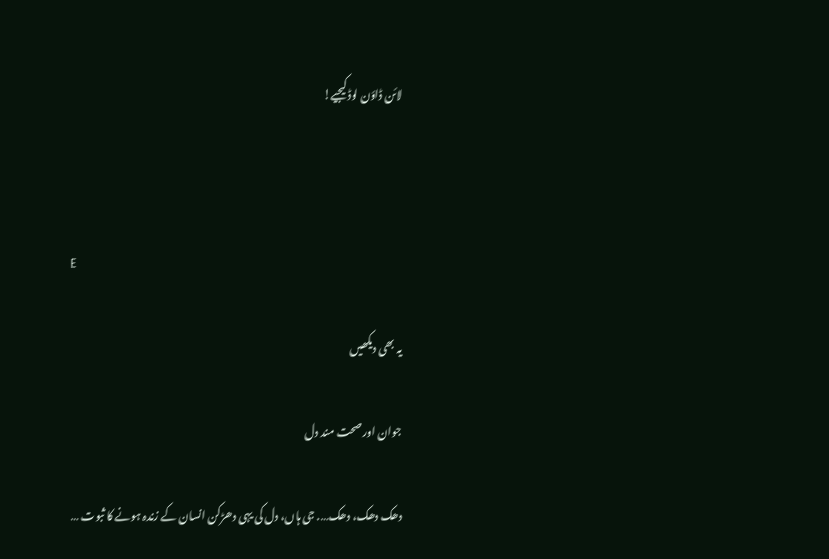لائن ڈاؤن لوڈ کیجیے!



E

یہ بھی دیکھیں

جوان اور صحت مند دل

دھک دھک، دھک…. جی ہاں، دل کی یہی دھڑکن انسان کے زندہ ہونے کا ثبوت …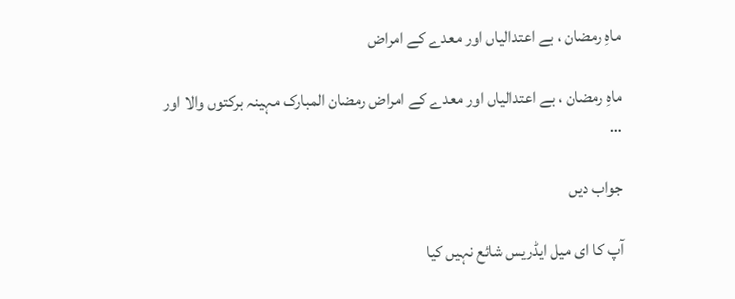ماہِ رمضان ، بے اعتدالیاں اور معدے کے امراض

ماہِ رمضان ، بے اعتدالیاں اور معدے کے امراض رمضان المبارک مہینہ برکتوں والا اور …

جواب دیں

آپ کا ای میل ایڈریس شائع نہیں کیا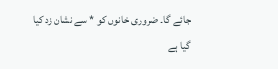جائے گا۔ ضروری خانوں کو * سے نشان زد کیا گیا ہے